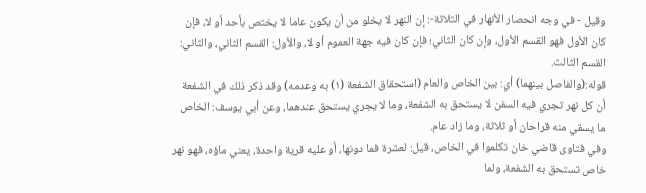وقيل - في وجه انحصار الأنهار في الثلاثة-: إن النهر لا يخلو من أن يكون عاما لا يختص بأحد أو لا، فإن كان الأول فهو القسم الأول، وإن كان الثاني؛ فإن كان فيه جهة العموم أو لا، والأول: القسم الثاني، والثاني: القسم الثالث.
قوله:(والفاصل بينهما) أي: بين الخاص والعام (استحقاق الشفعة (١) به وعدمه) وقد ذكر ذلك في الشفعة أن كل نهر تجري فيه السفن لا يستحق به الشفعة، وما لا يجري يستحق عندهما، وعن أبي يوسف: الخاص ما يسقي منه قراحان أو ثلاثة، وما زاد عام.
وفي فتاوى قاضي خان تكلموا في الخاص، قيل: لعشرة فما دونها، أو عليه قرية واحدة، يعني ماؤه، فهو نهر خاص تستحق به الشفعة، ولما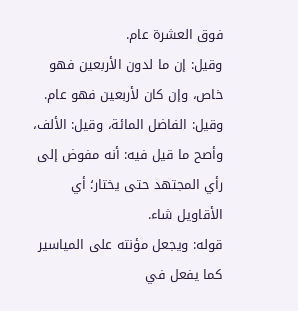فوق العشرة عام.
وقيل: إن ما لدون الأربعين فهو خاص، وإن كان لأربعين فهو عام.
وقيل: الفاضل المائة، وقيل: الألف، وأصح ما قيل فيه: أنه مفوض إلى رأي المجتهد حتى يختار؛ أي الأقاويل شاء.
قوله: ويجعل مؤنته على المياسير كما يفعل في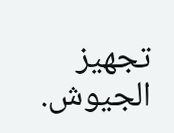تجهيز الجيوش.